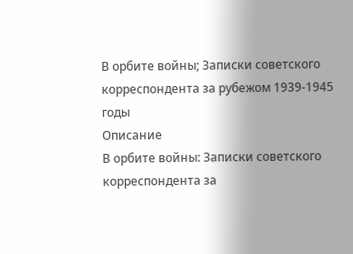В орбите войны; Записки советского корреспондента за рубежом 1939-1945 годы
Описание
В орбите войны: Записки советского корреспондента за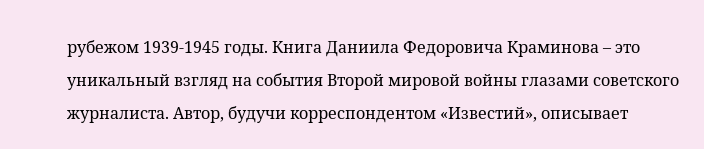рубежом 1939-1945 годы. Книга Даниила Федоровича Краминова – это уникальный взгляд на события Второй мировой войны глазами советского журналиста. Автор, будучи корреспондентом «Известий», описывает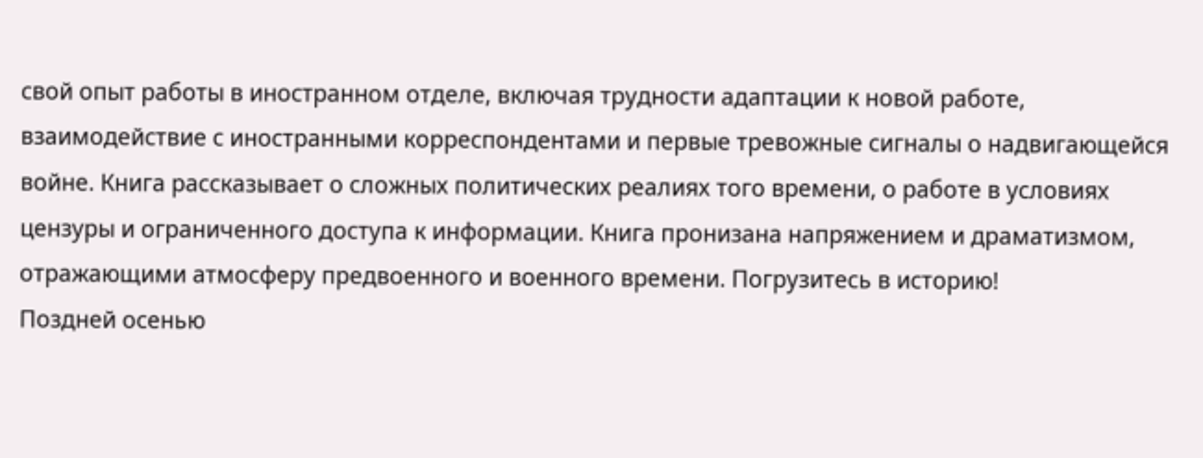свой опыт работы в иностранном отделе, включая трудности адаптации к новой работе, взаимодействие с иностранными корреспондентами и первые тревожные сигналы о надвигающейся войне. Книга рассказывает о сложных политических реалиях того времени, о работе в условиях цензуры и ограниченного доступа к информации. Книга пронизана напряжением и драматизмом, отражающими атмосферу предвоенного и военного времени. Погрузитесь в историю!
Поздней осенью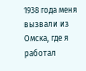1938 года меня вызвали из Омска, где я работал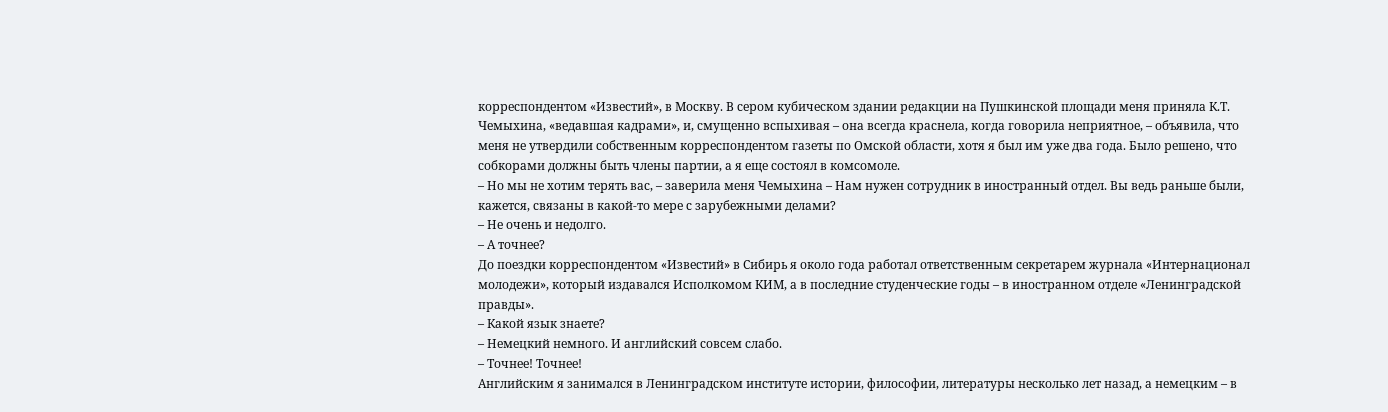корреспондентом «Известий», в Москву. В сером кубическом здании редакции на Пушкинской площади меня приняла К.Т. Чемыхина, «ведавшая кадрами», и, смущенно вспыхивая – она всегда краснела, когда говорила неприятное, – объявила, что меня не утвердили собственным корреспондентом газеты по Омской области, хотя я был им уже два года. Было решено, что собкорами должны быть члены партии, а я еще состоял в комсомоле.
– Но мы не хотим терять вас, – заверила меня Чемыхина – Нам нужен сотрудник в иностранный отдел. Вы ведь раньше были, кажется, связаны в какой-то мере с зарубежными делами?
– Не очень и недолго.
– А точнее?
До поездки корреспондентом «Известий» в Сибирь я около года работал ответственным секретарем журнала «Интернационал молодежи», который издавался Исполкомом КИМ, а в последние студенческие годы – в иностранном отделе «Ленинградской правды».
– Какой язык знаете?
– Немецкий немного. И английский совсем слабо.
– Точнее! Точнее!
Английским я занимался в Ленинградском институте истории, философии, литературы несколько лет назад, а немецким – в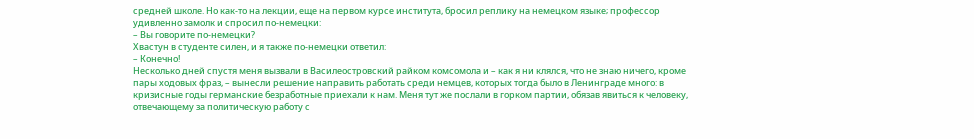средней школе. Но как-то на лекции, еще на первом курсе института, бросил реплику на немецком языке; профессор удивленно замолк и спросил по-немецки:
– Вы говорите по-немецки?
Хвастун в студенте силен, и я также по-немецки ответил:
– Конечно!
Несколько дней спустя меня вызвали в Василеостровский райком комсомола и – как я ни клялся, что не знаю ничего, кроме пары ходовых фраз, – вынесли решение направить работать среди немцев, которых тогда было в Ленинграде много: в кризисные годы германские безработные приехали к нам. Меня тут же послали в горком партии, обязав явиться к человеку, отвечающему за политическую работу с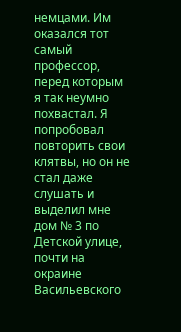немцами. Им оказался тот самый профессор, перед которым я так неумно похвастал. Я попробовал повторить свои клятвы, но он не стал даже слушать и выделил мне дом № 3 по Детской улице, почти на окраине Васильевского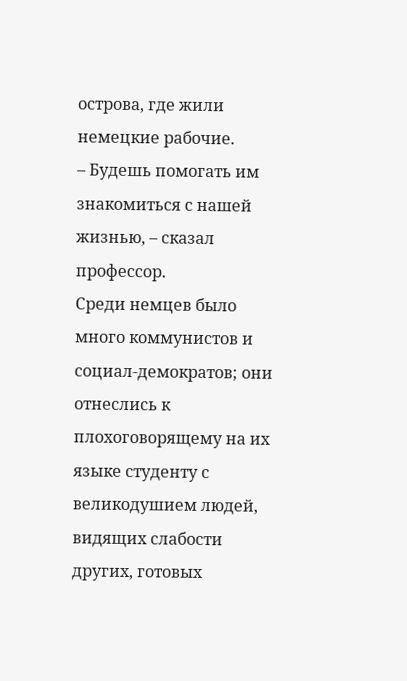острова, где жили немецкие рабочие.
– Будешь помогать им знакомиться с нашей жизнью, – сказал профессор.
Среди немцев было много коммунистов и социал-демократов; они отнеслись к плохоговорящему на их языке студенту с великодушием людей, видящих слабости других, готовых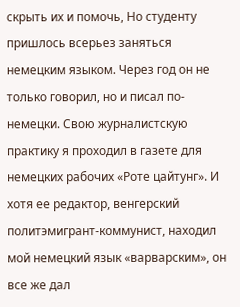скрыть их и помочь, Но студенту пришлось всерьез заняться немецким языком. Через год он не только говорил, но и писал по-немецки. Свою журналистскую практику я проходил в газете для немецких рабочих «Роте цайтунг». И хотя ее редактор, венгерский политэмигрант-коммунист, находил мой немецкий язык «варварским», он все же дал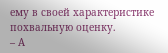ему в своей характеристике похвальную оценку.
– А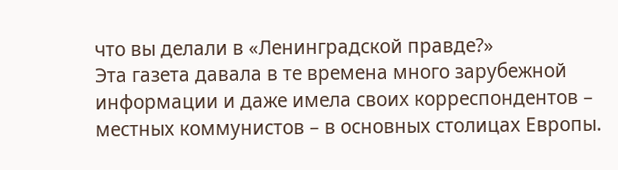что вы делали в «Ленинградской правде?»
Эта газета давала в те времена много зарубежной информации и даже имела своих корреспондентов – местных коммунистов – в основных столицах Европы.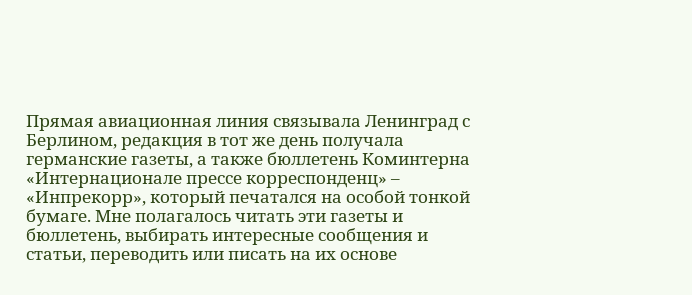Прямая авиационная линия связывала Ленинград с Берлином, редакция в тот же день получала германские газеты, а также бюллетень Коминтерна «Интернационале прессе корреспонденц» – «Инпрекорр», который печатался на особой тонкой бумаге. Мне полагалось читать эти газеты и бюллетень, выбирать интересные сообщения и статьи, переводить или писать на их основе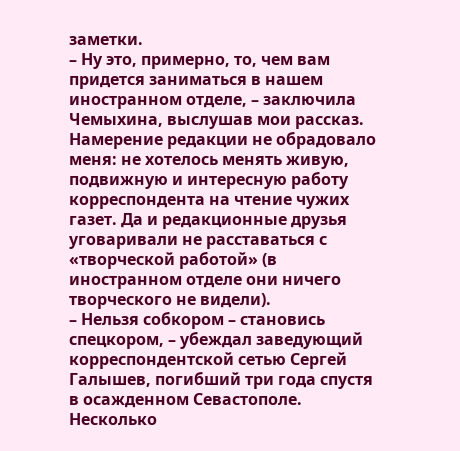заметки.
– Ну это, примерно, то, чем вам придется заниматься в нашем иностранном отделе, – заключила Чемыхина, выслушав мои рассказ.
Намерение редакции не обрадовало меня: не хотелось менять живую, подвижную и интересную работу корреспондента на чтение чужих газет. Да и редакционные друзья уговаривали не расставаться с «творческой работой» (в иностранном отделе они ничего творческого не видели).
– Нельзя собкором – становись спецкором, – убеждал заведующий корреспондентской сетью Сергей Галышев, погибший три года спустя в осажденном Севастополе.
Несколько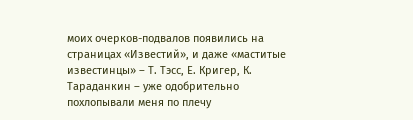моих очерков-подвалов появились на страницах «Известий», и даже «маститые известинцы» – Т. Тэсс, Е. Кригер, К. Тараданкин – уже одобрительно похлопывали меня по плечу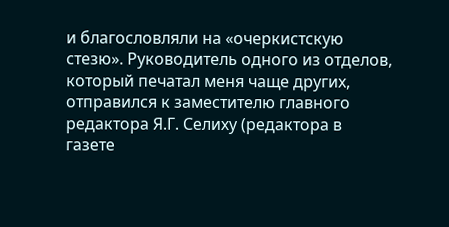и благословляли на «очеркистскую стезю». Руководитель одного из отделов, который печатал меня чаще других, отправился к заместителю главного редактора Я.Г. Селиху (редактора в газете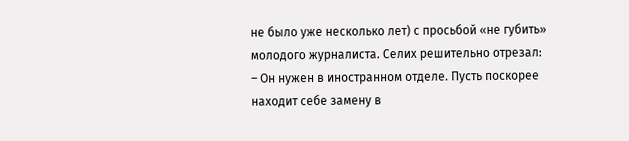не было уже несколько лет) с просьбой «не губить» молодого журналиста. Селих решительно отрезал:
– Он нужен в иностранном отделе. Пусть поскорее находит себе замену в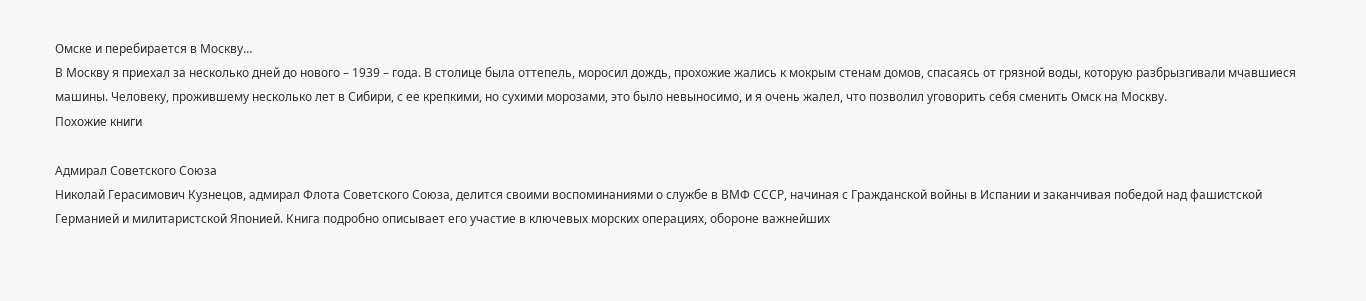Омске и перебирается в Москву…
В Москву я приехал за несколько дней до нового – 1939 – года. В столице была оттепель, моросил дождь, прохожие жались к мокрым стенам домов, спасаясь от грязной воды, которую разбрызгивали мчавшиеся машины. Человеку, прожившему несколько лет в Сибири, с ее крепкими, но сухими морозами, это было невыносимо, и я очень жалел, что позволил уговорить себя сменить Омск на Москву.
Похожие книги

Адмирал Советского Союза
Николай Герасимович Кузнецов, адмирал Флота Советского Союза, делится своими воспоминаниями о службе в ВМФ СССР, начиная с Гражданской войны в Испании и заканчивая победой над фашистской Германией и милитаристской Японией. Книга подробно описывает его участие в ключевых морских операциях, обороне важнейших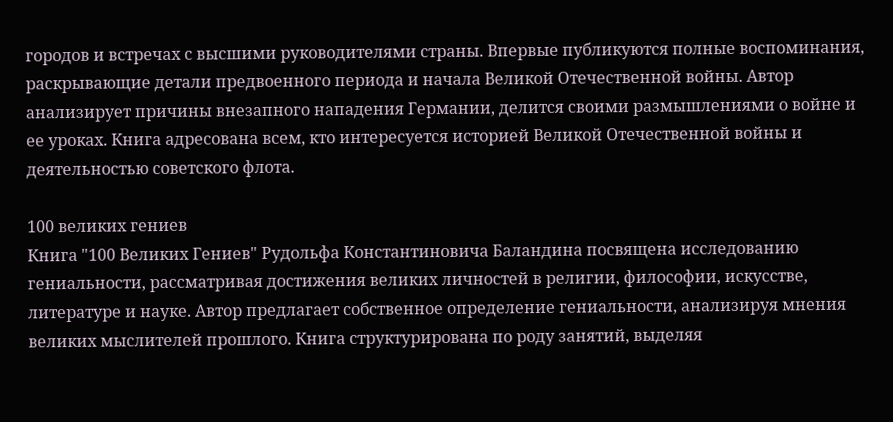городов и встречах с высшими руководителями страны. Впервые публикуются полные воспоминания, раскрывающие детали предвоенного периода и начала Великой Отечественной войны. Автор анализирует причины внезапного нападения Германии, делится своими размышлениями о войне и ее уроках. Книга адресована всем, кто интересуется историей Великой Отечественной войны и деятельностью советского флота.

100 великих гениев
Книга "100 Великих Гениев" Рудольфа Константиновича Баландина посвящена исследованию гениальности, рассматривая достижения великих личностей в религии, философии, искусстве, литературе и науке. Автор предлагает собственное определение гениальности, анализируя мнения великих мыслителей прошлого. Книга структурирована по роду занятий, выделяя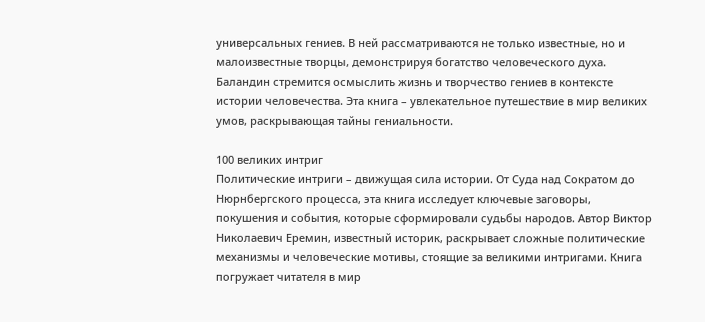универсальных гениев. В ней рассматриваются не только известные, но и малоизвестные творцы, демонстрируя богатство человеческого духа. Баландин стремится осмыслить жизнь и творчество гениев в контексте истории человечества. Эта книга – увлекательное путешествие в мир великих умов, раскрывающая тайны гениальности.

100 великих интриг
Политические интриги – движущая сила истории. От Суда над Сократом до Нюрнбергского процесса, эта книга исследует ключевые заговоры, покушения и события, которые сформировали судьбы народов. Автор Виктор Николаевич Еремин, известный историк, раскрывает сложные политические механизмы и человеческие мотивы, стоящие за великими интригами. Книга погружает читателя в мир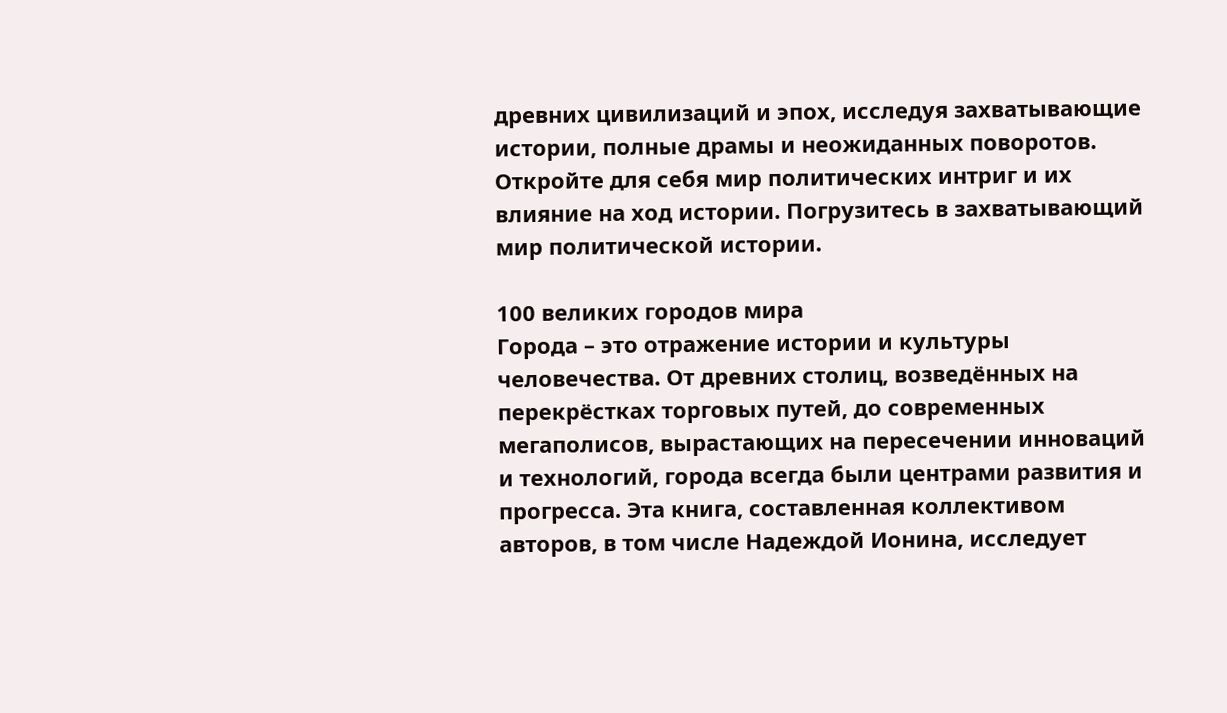древних цивилизаций и эпох, исследуя захватывающие истории, полные драмы и неожиданных поворотов. Откройте для себя мир политических интриг и их влияние на ход истории. Погрузитесь в захватывающий мир политической истории.

100 великих городов мира
Города – это отражение истории и культуры человечества. От древних столиц, возведённых на перекрёстках торговых путей, до современных мегаполисов, вырастающих на пересечении инноваций и технологий, города всегда были центрами развития и прогресса. Эта книга, составленная коллективом авторов, в том числе Надеждой Ионина, исследует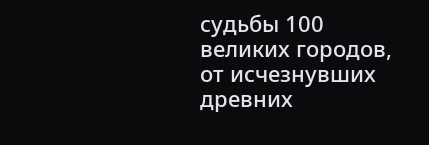судьбы 100 великих городов, от исчезнувших древних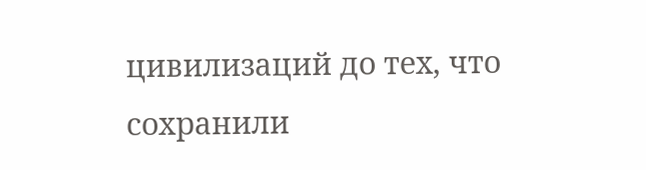цивилизаций до тех, что сохранили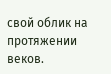свой облик на протяжении веков.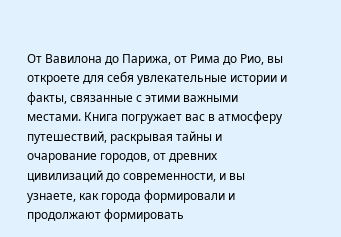От Вавилона до Парижа, от Рима до Рио, вы откроете для себя увлекательные истории и факты, связанные с этими важными местами. Книга погружает вас в атмосферу путешествий, раскрывая тайны и очарование городов, от древних цивилизаций до современности, и вы узнаете, как города формировали и продолжают формировать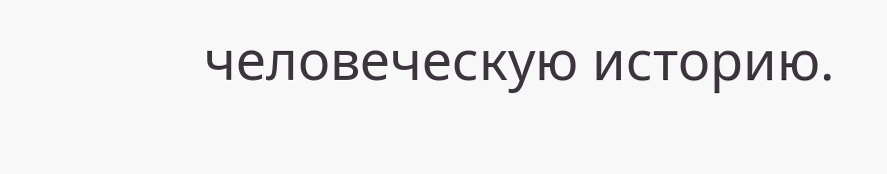человеческую историю.